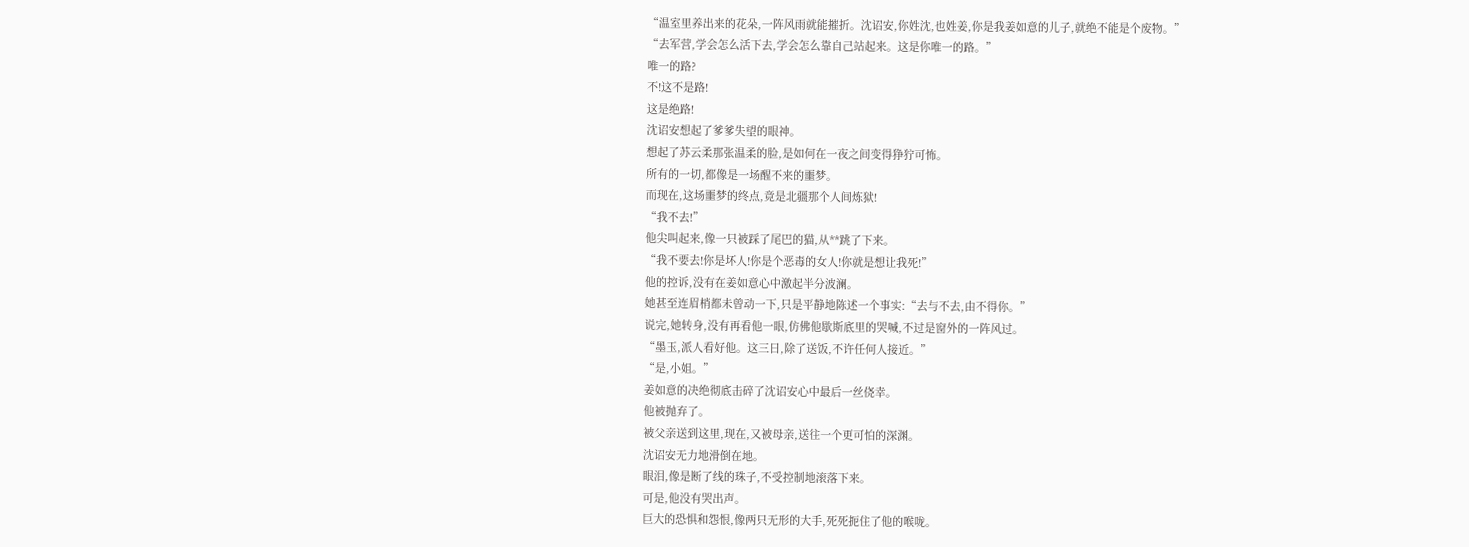“温室里养出来的花朵,一阵风雨就能摧折。沈诏安,你姓沈,也姓姜,你是我姜如意的儿子,就绝不能是个废物。”
“去军营,学会怎么活下去,学会怎么靠自己站起来。这是你唯一的路。”
唯一的路?
不!这不是路!
这是绝路!
沈诏安想起了爹爹失望的眼神。
想起了苏云柔那张温柔的脸,是如何在一夜之间变得狰狞可怖。
所有的一切,都像是一场醒不来的噩梦。
而现在,这场噩梦的终点,竟是北疆那个人间炼狱!
“我不去!”
他尖叫起来,像一只被踩了尾巴的猫,从**跳了下来。
“我不要去!你是坏人!你是个恶毒的女人!你就是想让我死!”
他的控诉,没有在姜如意心中激起半分波澜。
她甚至连眉梢都未曾动一下,只是平静地陈述一个事实:“去与不去,由不得你。”
说完,她转身,没有再看他一眼,仿佛他歇斯底里的哭喊,不过是窗外的一阵风过。
“墨玉,派人看好他。这三日,除了送饭,不许任何人接近。”
“是,小姐。”
姜如意的决绝彻底击碎了沈诏安心中最后一丝侥幸。
他被抛弃了。
被父亲送到这里,现在,又被母亲,送往一个更可怕的深渊。
沈诏安无力地滑倒在地。
眼泪,像是断了线的珠子,不受控制地滚落下来。
可是,他没有哭出声。
巨大的恐惧和怨恨,像两只无形的大手,死死扼住了他的喉咙。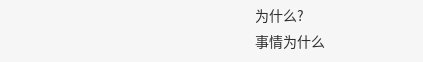为什么?
事情为什么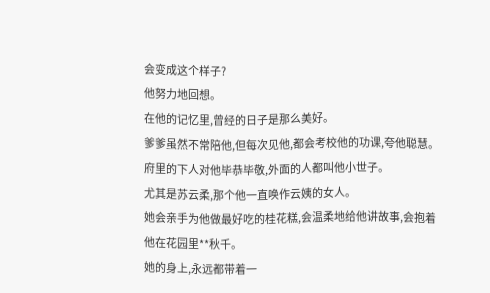会变成这个样子?
他努力地回想。
在他的记忆里,曾经的日子是那么美好。
爹爹虽然不常陪他,但每次见他,都会考校他的功课,夸他聪慧。
府里的下人对他毕恭毕敬,外面的人都叫他小世子。
尤其是苏云柔,那个他一直唤作云姨的女人。
她会亲手为他做最好吃的桂花糕,会温柔地给他讲故事,会抱着他在花园里**秋千。
她的身上,永远都带着一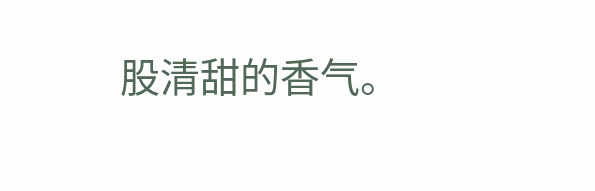股清甜的香气。